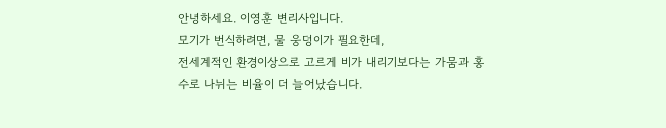안녕하세요. 이영훈 변리사입니다.
모기가 번식하려면, 물 웅덩이가 필요한데,
전세계적인 환경이상으로 고르게 비가 내리기보다는 가뭄과 홍수로 나뉘는 비율이 더 늘어났습니다.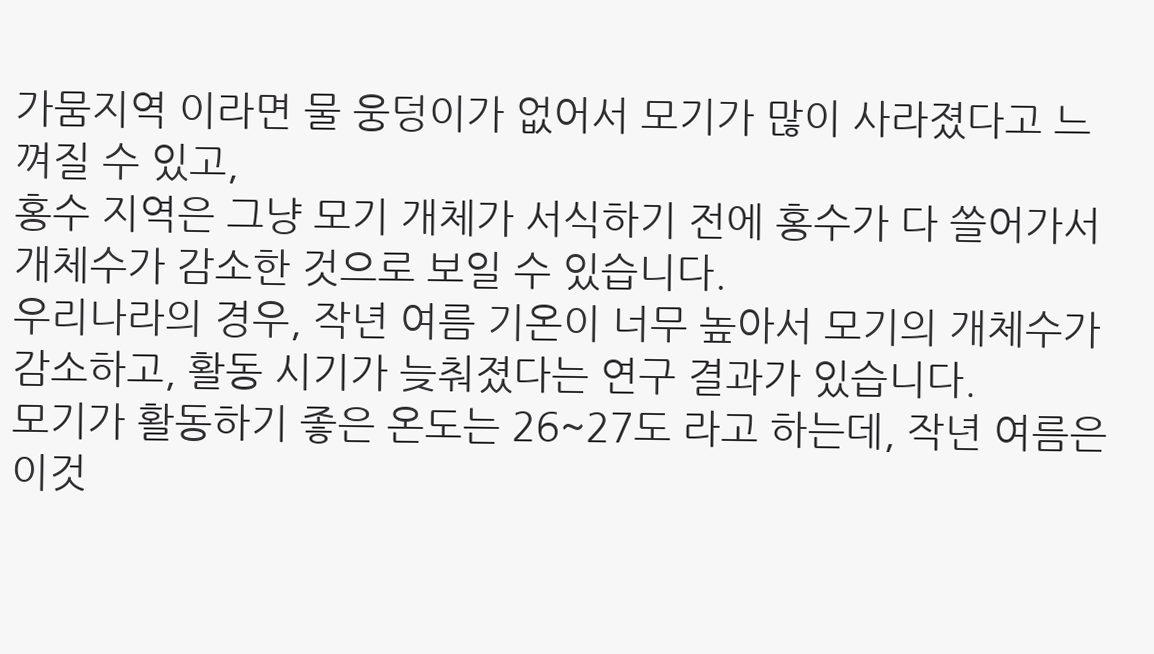가뭄지역 이라면 물 웅덩이가 없어서 모기가 많이 사라졌다고 느껴질 수 있고,
홍수 지역은 그냥 모기 개체가 서식하기 전에 홍수가 다 쓸어가서 개체수가 감소한 것으로 보일 수 있습니다.
우리나라의 경우, 작년 여름 기온이 너무 높아서 모기의 개체수가 감소하고, 활동 시기가 늦춰졌다는 연구 결과가 있습니다.
모기가 활동하기 좋은 온도는 26~27도 라고 하는데, 작년 여름은 이것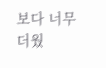보다 너무 더웠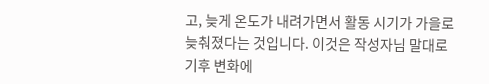고, 늦게 온도가 내려가면서 활동 시기가 가을로 늦춰졌다는 것입니다. 이것은 작성자님 말대로 기후 변화에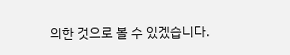의한 것으로 볼 수 있겠습니다.